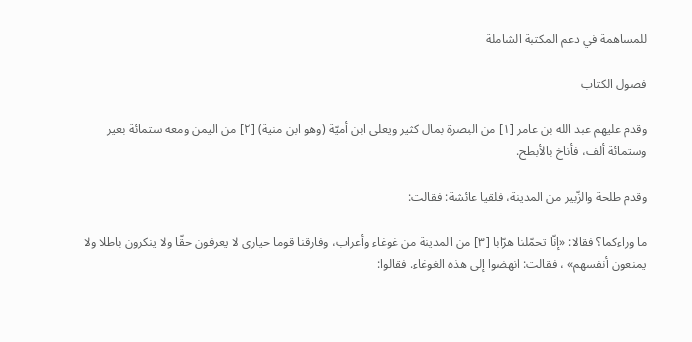للمساهمة في دعم المكتبة الشاملة

فصول الكتاب

وقدم عليهم عبد الله بن عامر [١] من البصرة بمال كثير ويعلى ابن أميّة (وهو ابن منية) [٢] من اليمن ومعه ستمائة بعير وستمائة ألف، فأناخ بالأبطح.

وقدم طلحة والزّبير من المدينة، فلقيا عائشة: فقالت:

ما وراءكما؟ فقالا: «إنّا تحمّلنا هرّابا [٣] من المدينة من غوغاء وأعراب، وفارقنا قوما حيارى لا يعرفون حقّا ولا ينكرون باطلا ولا يمنعون أنفسهم» ، فقالت: انهضوا إلى هذه الغوغاء. فقالوا: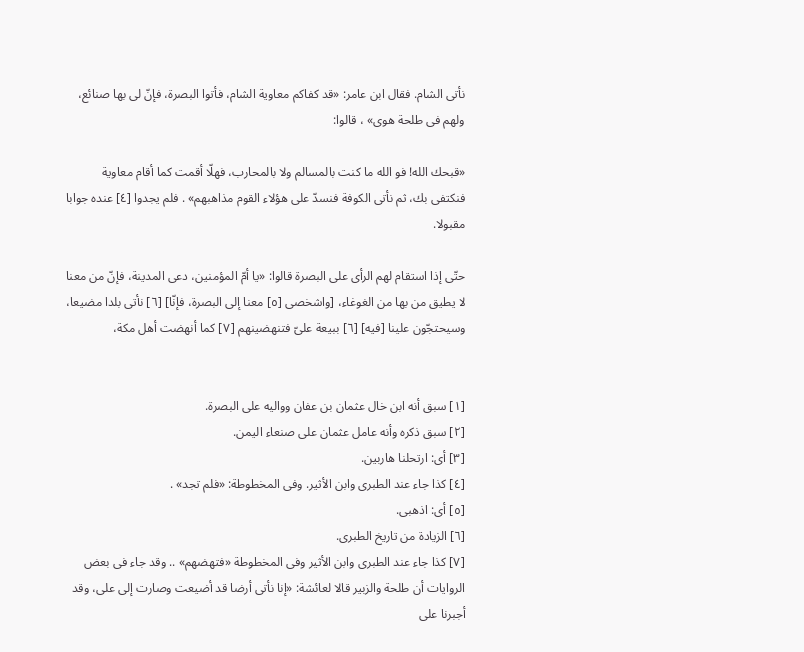نأتى الشام. فقال ابن عامر: «قد كفاكم معاوية الشام، فأتوا البصرة، فإنّ لى بها صنائع، ولهم فى طلحة هوى» ، قالوا:

«قبحك الله! فو الله ما كنت بالمسالم ولا بالمحارب، فهلّا أقمت كما أقام معاوية فنكتفى بك، ثم نأتى الكوفة فنسدّ على هؤلاء القوم مذاهبهم» . فلم يجدوا [٤] عنده جوابا مقبولا.

حتّى إذا استقام لهم الرأى على البصرة قالوا: «يا أمّ المؤمنين، دعى المدينة، فإنّ من معنا لا يطيق من بها من الغوغاء، [واشخصى [٥] معنا إلى البصرة، فإنّا] [٦] نأتى بلدا مضيعا، وسيحتجّون علينا [فيه] [٦] ببيعة علىّ فتنهضينهم [٧] كما أنهضت أهل مكة،


[١] سبق أنه ابن خال عثمان بن عفان وواليه على البصرة.
[٢] سبق ذكره وأنه عامل عثمان على صنعاء اليمن.
[٣] أى: ارتحلنا هاربين.
[٤] كذا جاء عند الطبرى وابن الأثير. وفى المخطوطة: «فلم تجد» .
[٥] أى: اذهبى.
[٦] الزيادة من تاريخ الطبرى.
[٧] كذا جاء عند الطبرى وابن الأثير وفى المخطوطة «فتهضهم» .. وقد جاء فى بعض الروايات أن طلحة والزبير قالا لعائشة: «إنا نأتى أرضا قد أضيعت وصارت إلى على، وقد أجبرنا على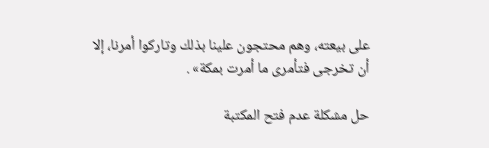على بيعته، وهم محتجون علينا بذلك وتاركوا أمرنا، إلا أن تخرجى فتأمرى ما أمرت بمكة» .

حل مشكلة عدم فتح المكتبة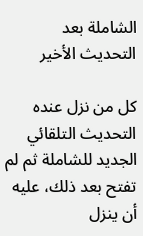الشاملة بعد التحديث الأخير

كل من نزل عنده التحديث التلقائي الجديد للشاملة ثم لم تفتح بعد ذلك، عليه أن ينزل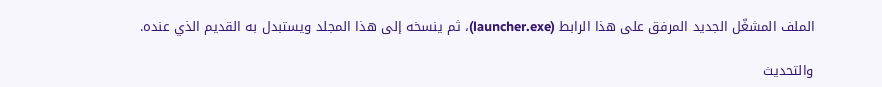الملف المشغّل الجديد المرفق على هذا الرابط (launcher.exe)، ثم ينسخه إلى هذا المجلد ويستبدل به القديم الذي عنده.

والتحديث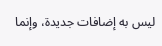ليس به إضافات جديدة، وإنما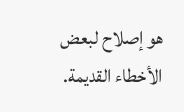هو إصلاح لبعض الأخطاء القديمة.